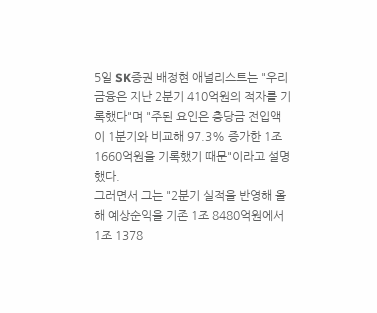5일 SK증권 배정현 애널리스트는 "우리금융은 지난 2분기 410억원의 적자를 기록했다"며 "주된 요인은 충당금 전입액이 1분기와 비교해 97.3% 증가한 1조 1660억원을 기록했기 때문"이라고 설명했다.
그러면서 그는 "2분기 실적을 반영해 올해 예상순익을 기존 1조 8480억원에서 1조 1378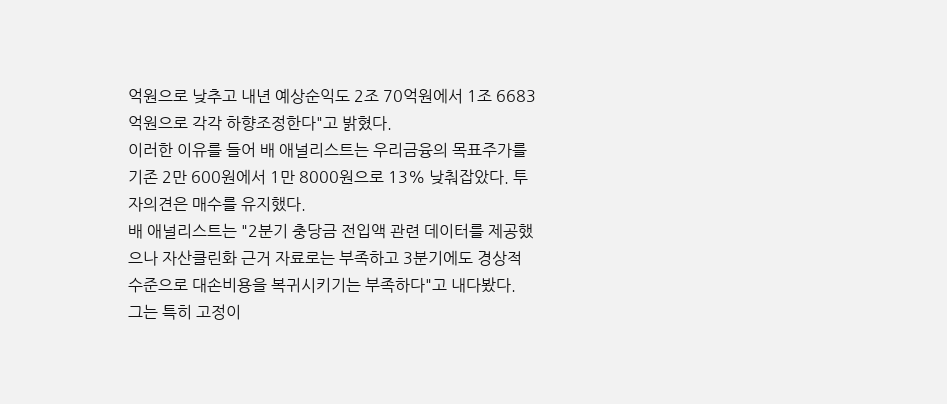억원으로 낮추고 내년 예상순익도 2조 70억원에서 1조 6683억원으로 각각 하향조정한다"고 밝혔다.
이러한 이유를 들어 배 애널리스트는 우리금융의 목표주가를 기존 2만 600원에서 1만 8000원으로 13% 낮춰잡았다. 투자의견은 매수를 유지했다.
배 애널리스트는 "2분기 충당금 전입액 관련 데이터를 제공했으나 자산클린화 근거 자료로는 부족하고 3분기에도 경상적 수준으로 대손비용을 복귀시키기는 부족하다"고 내다봤다.
그는 특히 고정이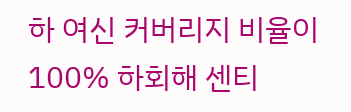하 여신 커버리지 비율이 100% 하회해 센티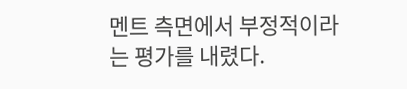멘트 측면에서 부정적이라는 평가를 내렸다.